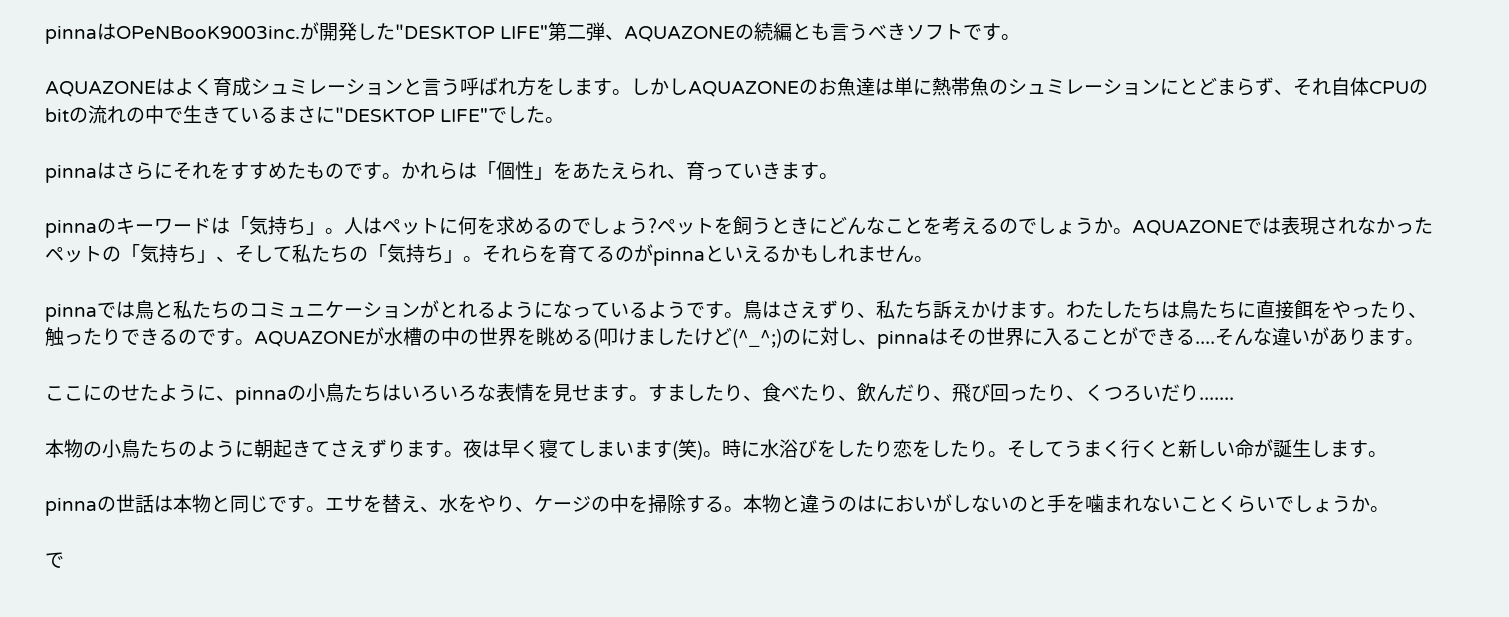pinnaはOPeNBooK9003inc.が開発した"DESKTOP LIFE"第二弾、AQUAZONEの続編とも言うべきソフトです。

AQUAZONEはよく育成シュミレーションと言う呼ばれ方をします。しかしAQUAZONEのお魚達は単に熱帯魚のシュミレーションにとどまらず、それ自体CPUのbitの流れの中で生きているまさに"DESKTOP LIFE"でした。

pinnaはさらにそれをすすめたものです。かれらは「個性」をあたえられ、育っていきます。

pinnaのキーワードは「気持ち」。人はペットに何を求めるのでしょう?ペットを飼うときにどんなことを考えるのでしょうか。AQUAZONEでは表現されなかったペットの「気持ち」、そして私たちの「気持ち」。それらを育てるのがpinnaといえるかもしれません。

pinnaでは鳥と私たちのコミュニケーションがとれるようになっているようです。鳥はさえずり、私たち訴えかけます。わたしたちは鳥たちに直接餌をやったり、触ったりできるのです。AQUAZONEが水槽の中の世界を眺める(叩けましたけど(^_^;)のに対し、pinnaはその世界に入ることができる....そんな違いがあります。

ここにのせたように、pinnaの小鳥たちはいろいろな表情を見せます。すましたり、食べたり、飲んだり、飛び回ったり、くつろいだり.......

本物の小鳥たちのように朝起きてさえずります。夜は早く寝てしまいます(笑)。時に水浴びをしたり恋をしたり。そしてうまく行くと新しい命が誕生します。

pinnaの世話は本物と同じです。エサを替え、水をやり、ケージの中を掃除する。本物と違うのはにおいがしないのと手を噛まれないことくらいでしょうか。

で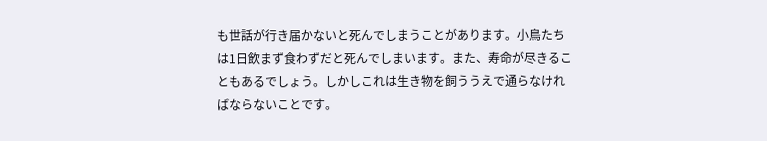も世話が行き届かないと死んでしまうことがあります。小鳥たちは1日飲まず食わずだと死んでしまいます。また、寿命が尽きることもあるでしょう。しかしこれは生き物を飼ううえで通らなければならないことです。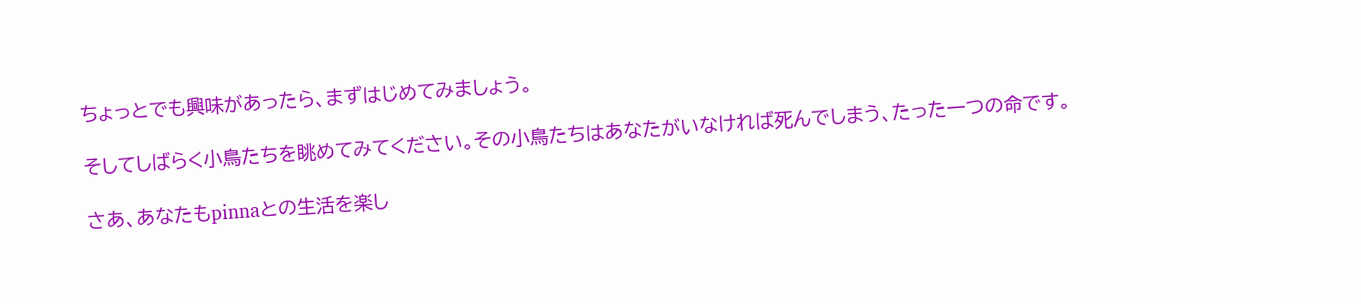ちょっとでも興味があったら、まずはじめてみましょう。

そしてしばらく小鳥たちを眺めてみてください。その小鳥たちはあなたがいなければ死んでしまう、たった一つの命です。

さあ、あなたもpinnaとの生活を楽し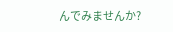んでみませんか?